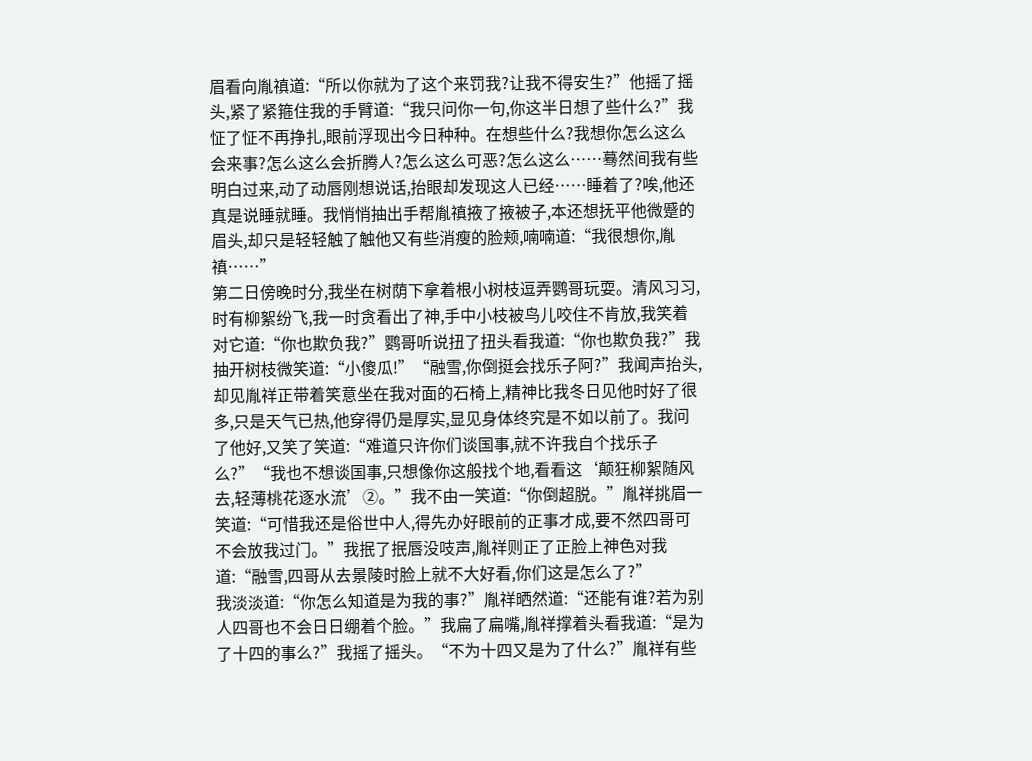眉看向胤禛道:“所以你就为了这个来罚我?让我不得安生?”他摇了摇头,紧了紧箍住我的手臂道:“我只问你一句,你这半日想了些什么?”我怔了怔不再挣扎,眼前浮现出今日种种。在想些什么?我想你怎么这么会来事?怎么这么会折腾人?怎么这么可恶?怎么这么……蓦然间我有些明白过来,动了动唇刚想说话,抬眼却发现这人已经……睡着了?唉,他还真是说睡就睡。我悄悄抽出手帮胤禛掖了掖被子,本还想抚平他微蹙的眉头,却只是轻轻触了触他又有些消瘦的脸颊,喃喃道:“我很想你,胤禛……”
第二日傍晚时分,我坐在树荫下拿着根小树枝逗弄鹦哥玩耍。清风习习,时有柳絮纷飞,我一时贪看出了神,手中小枝被鸟儿咬住不肯放,我笑着对它道:“你也欺负我?”鹦哥听说扭了扭头看我道:“你也欺负我?”我抽开树枝微笑道:“小傻瓜!”“融雪,你倒挺会找乐子阿?”我闻声抬头,却见胤祥正带着笑意坐在我对面的石椅上,精神比我冬日见他时好了很多,只是天气已热,他穿得仍是厚实,显见身体终究是不如以前了。我问了他好,又笑了笑道:“难道只许你们谈国事,就不许我自个找乐子么?”“我也不想谈国事,只想像你这般找个地,看看这‘颠狂柳絮随风去,轻薄桃花逐水流’②。”我不由一笑道:“你倒超脱。”胤祥挑眉一笑道:“可惜我还是俗世中人,得先办好眼前的正事才成,要不然四哥可不会放我过门。”我抿了抿唇没吱声,胤祥则正了正脸上神色对我道:“融雪,四哥从去景陵时脸上就不大好看,你们这是怎么了?”
我淡淡道:“你怎么知道是为我的事?”胤祥晒然道:“还能有谁?若为别人四哥也不会日日绷着个脸。”我扁了扁嘴,胤祥撑着头看我道:“是为了十四的事么?”我摇了摇头。“不为十四又是为了什么?”胤祥有些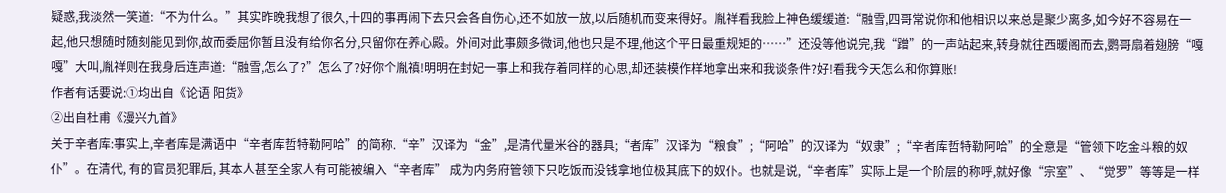疑惑,我淡然一笑道:“不为什么。”其实昨晚我想了很久,十四的事再闹下去只会各自伤心,还不如放一放,以后随机而变来得好。胤祥看我脸上神色缓缓道:“融雪,四哥常说你和他相识以来总是聚少离多,如今好不容易在一起,他只想随时随刻能见到你,故而委屈你暂且没有给你名分,只留你在养心殿。外间对此事颇多微词,他也只是不理,他这个平日最重规矩的……”还没等他说完,我“蹭”的一声站起来,转身就往西暖阁而去,鹦哥扇着翅膀“嘎嘎”大叫,胤祥则在我身后连声道:“融雪,怎么了?”怎么了?好你个胤禛!明明在封妃一事上和我存着同样的心思,却还装模作样地拿出来和我谈条件?好!看我今天怎么和你算账!
作者有话要说:①均出自《论语 阳货》
②出自杜甫《漫兴九首》
关于辛者库:事实上,辛者库是满语中“辛者库哲特勒阿哈”的简称.“辛”汉译为“金”,是清代量米谷的器具;“者库”汉译为“粮食”;“阿哈”的汉译为“奴隶”;“辛者库哲特勒阿哈”的全意是“管领下吃金斗粮的奴仆”。在清代, 有的官员犯罪后, 其本人甚至全家人有可能被编入“辛者库” 成为内务府管领下只吃饭而没钱拿地位极其底下的奴仆。也就是说,“辛者库”实际上是一个阶层的称呼,就好像“宗室”、“觉罗”等等是一样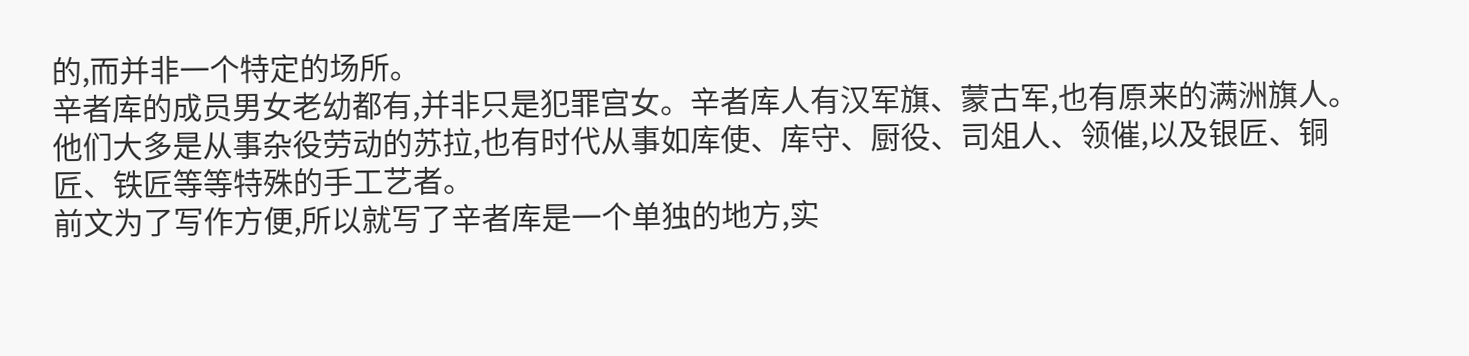的,而并非一个特定的场所。
辛者库的成员男女老幼都有,并非只是犯罪宫女。辛者库人有汉军旗、蒙古军,也有原来的满洲旗人。他们大多是从事杂役劳动的苏拉,也有时代从事如库使、库守、厨役、司俎人、领催,以及银匠、铜匠、铁匠等等特殊的手工艺者。
前文为了写作方便,所以就写了辛者库是一个单独的地方,实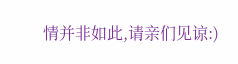情并非如此,请亲们见谅:)